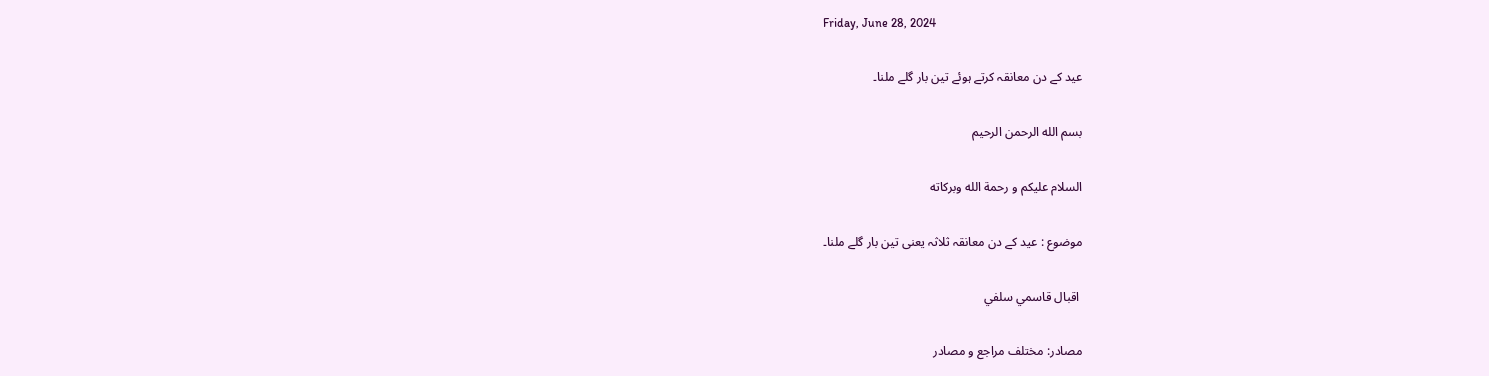Friday, June 28, 2024

عید کے دن معانقہ کرتے ہوئے تین بار گلے ملنا۔

بسم الله الرحمن الرحيم

السلام عليكم و رحمة الله وبركاته

موضوع : عید کے دن معانقہ ثلاثہ یعنی تین بار گلے ملنا۔

 اقبال قاسمي سلفي

مصادر: مختلف مراجع و مصادر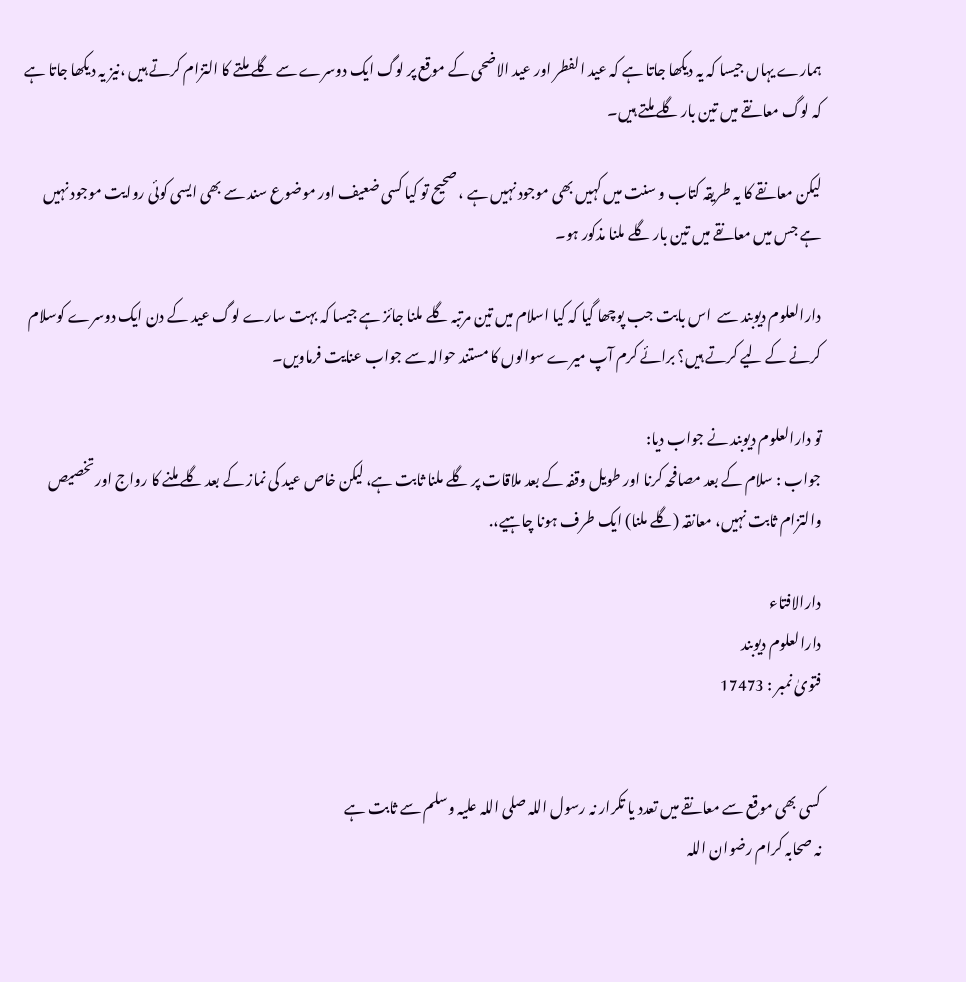ہمارے یہاں جیسا کہ یہ دیکھا جاتا ہے کہ عيد الفطر اور عيد الاضحى کے موقع پر لوگ ایک دوسرے سے گلے ملتے کا التزام کرتے ہیں ،نیز یہ دیکھا جاتا ہے کہ لوگ معانقے میں تین بار گلے ملتے ہیں۔

لیکن معانقے کا یہ طریقہ کتاب و سنت میں کہیں بھی موجود نہیں ہے ، صحیح تو کیا کسی ضعیف اور موضوع سند سے بھی ایسی کوئی روایت موجود نہیں ہے جس میں معانقے میں تین بار گلے ملنا مذکور ہو۔

دارالعلوم دیوبند سے  اس بابت جب پوچھا گیا کہ کیا اسلام میں تین مرتبہ گلے ملنا جائز ہے جیسا کہ بہت سارے لوگ عید کے دن ایک دوسرے کوسلام کرنے کے لیے کرتے ہیں؟ برائے کرم آپ میرے سوالوں کا مستند حوالہ سے جواب عنایت فرماویں۔

تو دارالعلوم دیوبند نے جواب دیا:
جواب : سلام کے بعد مصافحہ کرنا اور طویل وقفہ کے بعد ملاقات پر گلے ملنا ثابت ہے، لیکن خاص عید کی نماز کے بعد گلے ملنے کا رواج اور تخصیص والتزام ثابت نہیں، معانقہ (گلے ملنا) ایک طرف ہونا چاہیے،.

دارالافتاء
دارالعلوم دیوبند
فتویٰ نمبر : 17473


کسی بھی موقع سے معانقے میں تعدد یا تکرار نہ رسول اللہ صلی اللہ علیہ وسلم سے ثابت ہے
نہ صحابہ کرام رضوان اللہ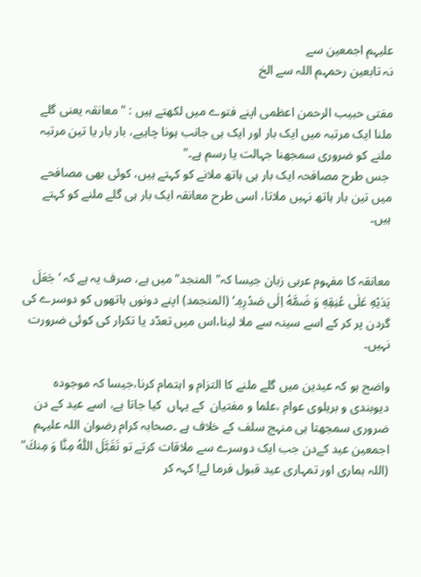علیہم اجمعین سے
نہ تابعین رحمہم اللہ سے الخ

مفتی حبیب الرحمن اعظمی اپنے فتوے میں لکھتے ہیں : "معانقہ یعنی گلے ملنا ایک مرتبہ میں ایک بار اور ایک ہی جانب ہونا چاہیے، بار بار یا تین مرتبہ ملنے کو ضروری سمجھنا جہالت یا رسم ہے۔"
 جس طرح مصافحہ ایک بار ہی ہاتھ ملانے کو کہتے ہیں، کوئی بھی مصافحے میں تین بار ہاتھ نہیں ملاتا، اسی طرح معانقہ ایک بار ہی گلے ملنے کو کہتے ہیں۔


معانقہ کا مفہوم عربی زبان جیسا کہ"المنجد" میں ہے، صرف یہ ہے کہ ’جَعَلَ یَدَیْهِ عَلٰی عُنِقِهٖ وَ ضَمَّهُ اِلٰی صَدْرِهٖ۔‘ (المنجمد) اپنے دونوں ہاتھوں کو دوسرے کی گردن پر کر کے اسے سینہ سے ملا لینا،اس میں تعدّد یا تکرار کی کوئی ضرورت نہیں۔

واضح ہو کہ عیدین میں گلے ملنے کا التزام و اہتمام کرنا،جیسا کہ موجودہ دیوبندی و بریلوی عوام ،علما و مفتیان  کے یہاں  کیا جاتا ہے، اسے عید کے دن ضروری سمجھتا ہی منہج سلف کے خلاف ہے ۔صحابہ کرام رضوان اللہ علیہم اجمعین عید کےدن جب ایک دوسرے سے ملاقات کرتے تو تَقَبَّلَ اللّٰهُ مِنَّا وَ مِنكَ" (اللہ ہماری اور تمہاری عید قبول فرما لے! کہہ کر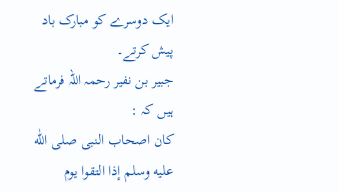ایک دوسرے کو مبارک باد پیش کرتے۔
جبیر بن نفیر رحمہ اللہ فرماتے ہیں کہ :
كان اصحاب النبى صلى اللّٰه عليه وسلم إذا التقوا يوم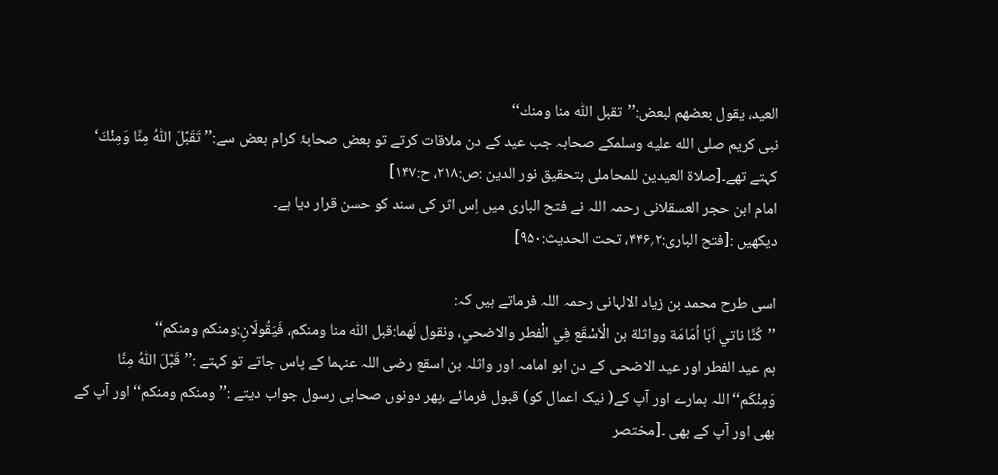العيد، يقول بعضهم لبعض:’’تقبل اللّٰه منا ومنك‘‘
نبی کریم صلى الله عليه وسلمکے صحابہ جب عید کے دن ملاقات کرتے تو بعض صحابۂ کرام بعض سے:’’ تَقَبَّلَ اللّٰهُ مِنَّا وَمِنْكَ‘ کہتے تھے۔[صلاۃ العیدین للمحاملی بتحقیق نور الدین :ص:۲۱۸، ح:۱۴۷]
امام ابن حجر العسقلانی رحمہ اللہ نے فتح الباری میں اِس اثر کی سند کو حسن قرار دیا ہے۔
دیکھیں :[فتح الباری:۲؍۴۴۶، تحت الحدیث:۹۵۰]

اسی طرح محمد بن زیاد الالہانی رحمہ اللہ فرماتے ہیں کہ:
’’كُنَّا ناتي اَبَا اُمَامَة وواثلة بن الْاَسْقَع فِي الْفطر والاضحي، ونقول لَهما:قبل اللّٰه منا ومنكم، فَيَقُولَانِ:ومنكم ومنكم‘‘
ہم عید الفطر اور عید الاضحی کے دن ابو امامہ اور واثلہ بن اسقع رضی اللہ عنہما کے پاس جاتے تو کہتے :’’قَبَّلَ اللّٰهُ مِنَّا وَمِنْكَم‘‘اللہ ہمارے اور آپ کے( نیک اعمال کو) قبول فرمائے ،پھر دونوں صحابی رسول جواب دیتے :’’ومنکم ومنکم‘‘اور آپ کے بھی اور آپ کے بھی ۔[مختصر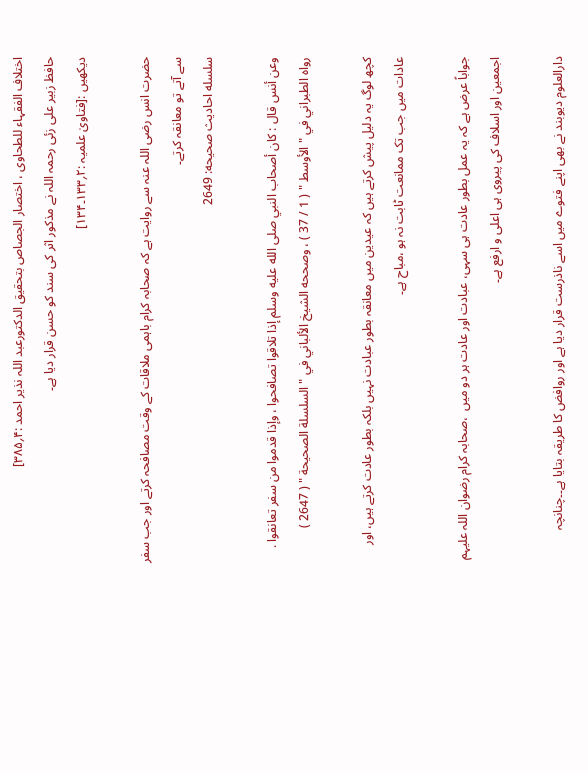اختلاف الفقہاء للطحاوی ، اختصار الجصاص بتحقیق الدکتورعبد اللہ نذیر احمد :۴؍۳۸۵]
حافظ زبیر علی زئی رحمہ اللہ نے مذکور اثر کی سند کو حسن قرار دیا ہے۔
دیکھیں :[فتاویٰ علمیہ :۲؍۱۳۳۔۱۳۴]

حضرت انس رضی اللہ عنہ سے روایت ہے کہ صحابہ کرام باہمی ملاقات کے وقت مصافحہ کرتے اور جب سفر سے آتے تو معانقہ کرتے۔
سلسله احاديث صحيحه: 2649

وعن أنس قال : كان أصحاب النبي صلى الله عليه وسلم إذا تلاقوا تصافحوا ، وإذا قدموا من سفر تعانقوا . رواه الطبراني في " الأوسط " ( 1 / 37 ) ، وصححه الشيخ الألباني في " السلسلة الصحيحة " ( 2647 )

کچھ لوگ یہ دلیل پیش کرتے ہیں کہ عیدین میں معانقہ بطور عبادت نہیں بلکہ بطور عادت کرتے ہیں، اور عادات میں جب تک ممانعت ٹابت نہ ہو ،مباح ہے۔

جواباً عرض ہے کہ یہ عمل بطور عادت ہی سہی، عبادت اور عادت ہر دو میں  ،صحابہ کرام رضوان اللہ علیہم اجمعین اور اسلاف کی پیروی ہی اعلی و ارفع ہے۔

دارالعلوم دیوبند نے بھی اپنے فتوے میں اسے ناذرست قرار دیا ہے اور روافض کا طریقہ بتایا ہے۔۔چنانچہ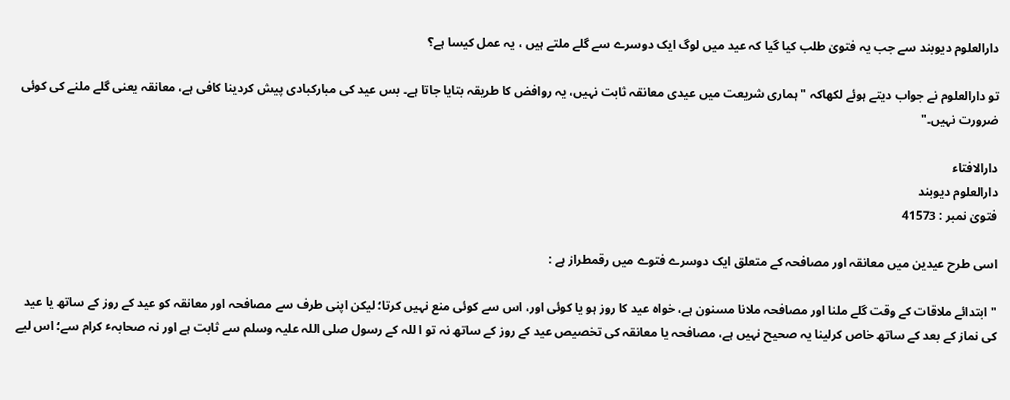دارالعلوم دیوبند سے جب یہ فتویٰ طلب کیا گیا کہ عید میں لوگ ایک دوسرے سے گلے ملتے ہیں ، یہ عمل کیسا ہے؟

تو دارالعلوم نے جواب دیتے ہوئے لکھاکہ " ہماری شریعت میں عیدی معانقہ ثابت نہیں، یہ روافض کا طریقہ بتایا جاتا ہے۔ بس عید کی مبارکبادی پیش کردینا کافی ہے، معانقہ یعنی گلے ملنے کی کوئی ضرورت نہیں۔"

دارالافتاء
دارالعلوم دیوبند
فتویٰ نمبر : 41573

اسی طرح عیدین میں معانقہ اور مصافحہ کے متعلق ایک دوسرے فتوے میں رقمطراز ہے :

"ابتدائے ملاقات کے وقت گلے ملنا اور مصافحہ ملانا مسنون ہے، خواہ عید کا روز ہو یا کوئی اور، اس سے کوئی منع نہیں کرتا؛ لیکن اپنی طرف سے مصافحہ اور معانقہ کو عید کے روز کے ساتھ یا عید کی نماز کے بعد کے ساتھ خاص کرلینا یہ صحیح نہیں ہے، مصافحہ یا معانقہ کی تخصیص عید کے روز کے ساتھ نہ تو ا للہ کے رسول صلی اللہ علیہ وسلم سے ثابت ہے اور نہ صحابہٴ کرام سے؛ اس لیے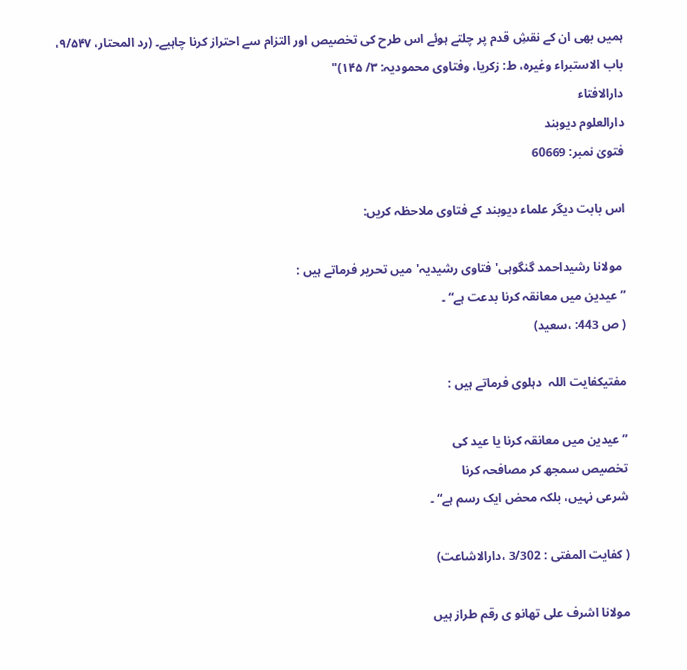ہمیں بھی ان کے نقشِ قدم پر چلتے ہوئے اس طرح کی تخصیص اور التزام سے احتراز کرنا چاہیے۔ (رد المحتار، ۹/۵۴۷، باب الاستبراء وغیرہ، ط: زکریا، وفتاوی محمودیہ: ۳/ ۱۴۵)"
دارالافتاء
دارالعلوم دیوبند
فتویٰ نمبر: 60669

اس بابت دیگر علماء دیوبند کے فتاوی ملاحظہ کریں:

 مولانا رشیداحمد گنگوہی'فتاوی رشیدیہ'میں تحریر فرماتے ہیں :
”عیدین میں معانقہ کرنا بدعت ہے“ ۔
( ص 443: ،سعید)

مفتیکفایت اللہ  دہلوی فرماتے ہیں :

”عیدین میں معانقہ کرنا یا عید کی
تخصیص سمجھ کر مصافحہ کرنا
شرعی نہیں، بلکہ محض ایک رسم ہے“ ۔

( کفایت المفتی : 3/302 ،دارالاشاعت)

مولانا اشرف علی تھانو ی رقم طراز ہیں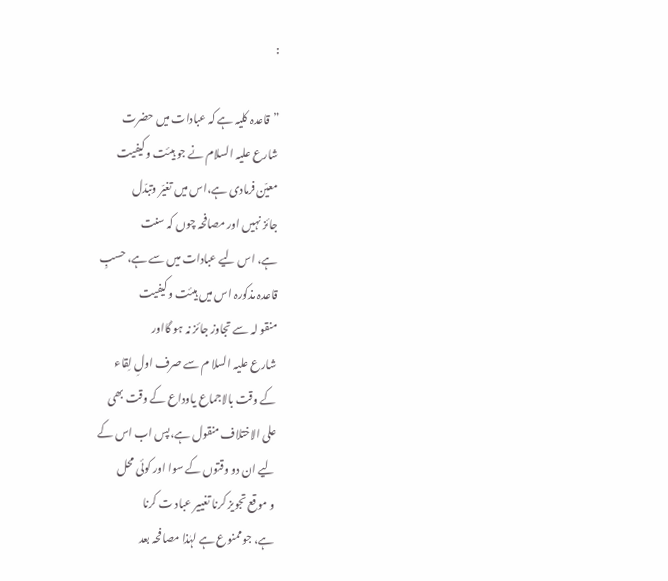:

”قاعدہ کلیہ ہے کہ عبادات میں حضرت
شارع علیہ السلام نے جو ہیئت و کیفیت
معیّن فرمادی ہے،اس میں تغیّر وتبدّل
جائز نہیں اور مصافحہ چوں کہ سنت
ہے، اس لیے عبادات میں سے ہے، حسبِ
قاعدہ مذکورہ اس میں ہیئت و کیفیت
منقو لہ سے تجاوز جائز نہ ہو گااور
شارع علیہ السلا م سے صرف اولِ لِقاء
کے وقت بالاجماع یاوداع کے وقت بھی
علی الاختلاف منقول ہے،پس اب اس کے
لیے ان دو وقتوں کے سوا اور کوئی محل
و موقع تجویز کرنا تغییر عباد ت کرنا
ہے، جوممنوع ہے لہٰذا مصافحہ بعد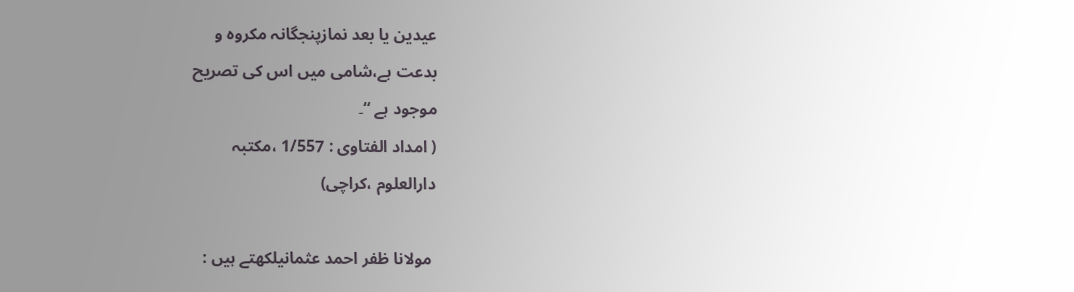عیدین یا بعد نمازپنجگانہ مکروہ و
بدعت ہے،شامی میں اس کی تصریح
موجود ہے “۔
( امداد الفتاوی : 1/557 ،مکتبہ
دارالعلوم ،کراچی)

 مولانا ظفر احمد عثمانیلکھتے ہیں :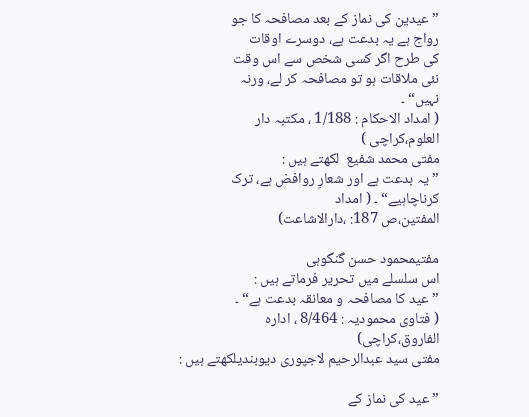”عیدین کی نماز کے بعد مصافحہ کا جو
رواج ہے یہ بدعت ہے، دوسرے اوقات
کی طرح اگر کسی شخص سے اس وقت
نئی ملاقات ہو تو مصافحہ کر لے، ورنہ
نہیں“ ۔
( امداد الاحکام : 1/188 ، مکتبہ دار
العلوم،کراچی )
مفتی محمد شفیع  لکھتے ہیں :
” یہ بدعت ہے اور شعارِ روافض ہے، ترک
کرناچاہیے“ ۔ ( امداد
المفتین،ص 187: ،دارالاشاعت)

مفتیمحمود حسن گنگوہی
اس سلسلے میں تحریر فرماتے ہیں :
” عید کا مصافحہ و معانقہ بدعت ہے“ ۔
( فتاوی محمودیہ : 8/464 ، ادارہ
الفاروق،کراچی)
مفتی سید عبدالرحیم لاجپوری دیوبندیلکھتے ہیں :

” عید کی نماز کے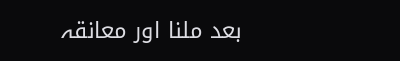بعد ملنا اور معانقہ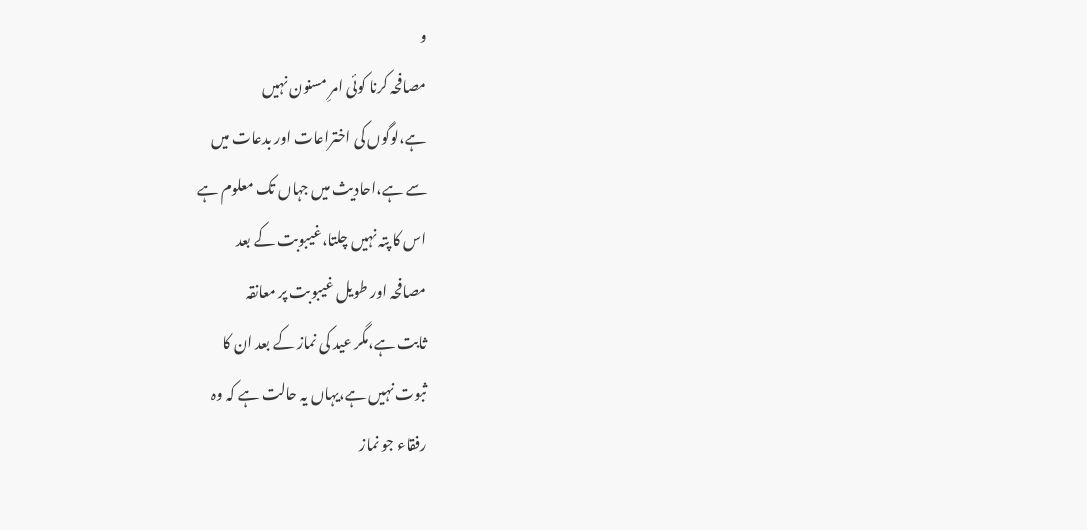و
مصافحہ کرنا کوئی امرِ مسنون نہیں
ہے،لوگوں کی اختراعات اور بدعات میں
سے ہے،احادیث میں جہاں تک معلوم ہے
اس کا پتہ نہیں چلتا،غیبوبت کے بعد
مصافحہ اور طویل غیبوبت پر معانقہ
ثابت ہے،مگر عید کی نماز کے بعد ان کا
ثبوت نہیں ہے،یہاں یہ حالت ہے کہ وہ
رفقاء جو نماز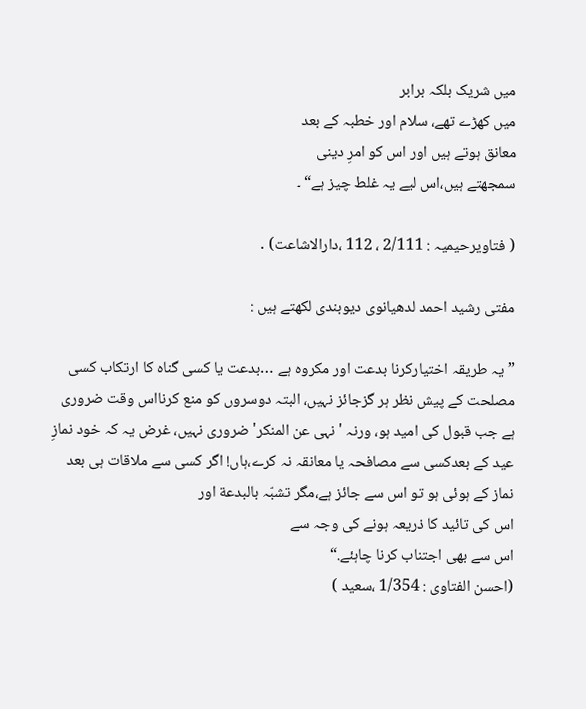میں شریک بلکہ برابر
میں کھڑے تھے، سلام اور خطبہ کے بعد
معانق ہوتے ہیں اور اس کو امرِ دینی
سمجھتے ہیں،اس لیے یہ غلط چیز ہے“ ۔

( فتاویرحیمیہ : 2/111 ، 112 ،دارالاشاعت) ․

مفتی رشید احمد لدھیانوی دیوبندی لکھتے ہیں :

” یہ طریقہ اختیارکرنا بدعت اور مکروہ ہے …بدعت یا کسی گناہ کا ارتکاب کسی مصلحت کے پیش نظر ہر گزجائز نہیں، البتہ دوسروں کو منع کرنااس وقت ضروری ہے جب قبول کی امید ہو، ورنہ 'نہی عن المنکر' ضروری نہیں، غرض یہ کہ خود نمازِ عید کے بعدکسی سے مصافحہ یا معانقہ نہ کرے،ہاں! اگر کسی سے ملاقات ہی بعد نماز کے ہوئی ہو تو اس سے جائز ہے،مگر تشبّہ بالبدعة اور
اس کی تائید کا ذریعہ ہونے کی وجہ سے
اس سے بھی اجتناب کرنا چاہئے.“
(احسن الفتاوی : 1/354 ،سعید )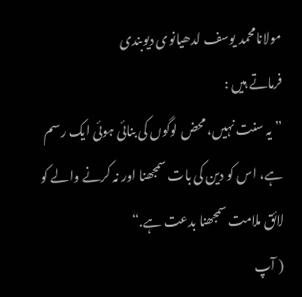مولانامحمد یوسف لدھیانوی دیوبندی
فرماتے ہیں :
” یہ سنت نہیں، محض لوگوں کی بنائی ہوئی ایک رسم ہے، اس کو دین کی بات سمجھنا اور نہ کرنے والے کو لائق ملامت سمجھنا بدعت ہے.“
( آپ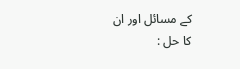کے مسائل اور ان
کا حل :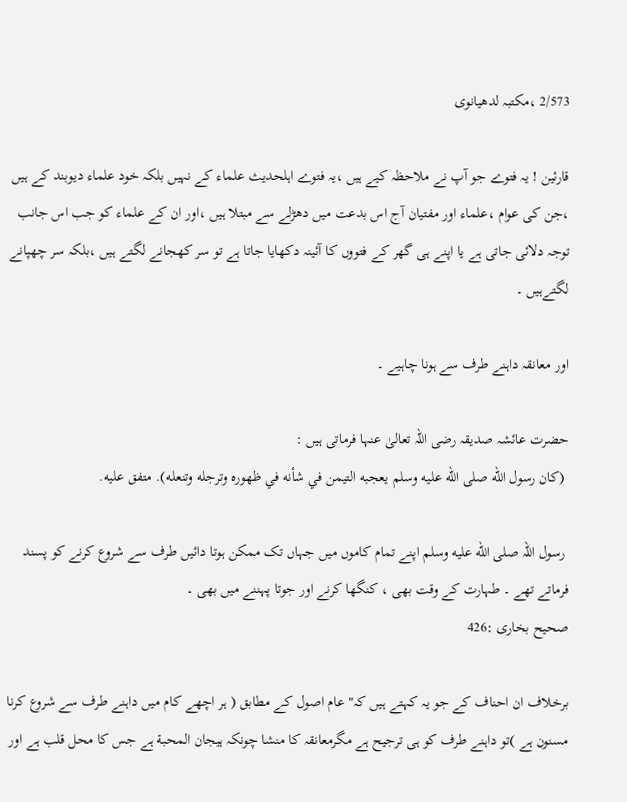2/573 ،مکتبہ لدھیانوی

قارئین ! یہ فتوے جو آپ نے ملاحظہ کیے ہیں ،یہ فتوے اہلحدیث علماء کے نہیں بلکہ خود علماء دیوبند کے ہیں ،جن کی عوام ،علماء اور مفتیان آج اس بدعت میں دھڑلے سے مبتلا ہیں ،اور ان کے علماء کو جب اس جانب توجہ دلائی جاتی ہے یا اپنے ہی گھر کے فتووں کا آئینہ دکھایا جاتا ہے تو سر کھجانے لگتے ہیں ،بلکہ سر چھپانے لگتےہیں ۔

اور معانقہ داہنے طرف سے ہونا چاہیے ۔

حضرت عائشہ صدیقہ رضی اللہ تعالیٰ عنہا فرماتی ہیں :
 (كان رسول الله صلى الله عليه وسلم يعجبه التيمن في شأنه في ظهوره وترجله وتنعله). متفق عليه.

 رسول اللہ صلى الله عليه وسلم اپنے تمام کاموں میں جہاں تک ممکن ہوتا دائیں طرف سے شروع کرنے کو پسند فرماتے تھے ۔ طہارت کے وقت بھی ، کنگھا کرنے اور جوتا پہننے میں بھی ۔
صحیح بخاری :426

برخلاف ان احناف کے جو یہ کہتے ہیں کہ" عام اصول کے مطابق ( ہر اچھے کام میں داہنے طرف سے شروع کرنا مسنون ہے )تو داہنے طرف کو ہی ترجیح ہے مگرمعانقہ کا منشا چونکہ ہیجان المحبة ہے جس کا محل قلب ہے اور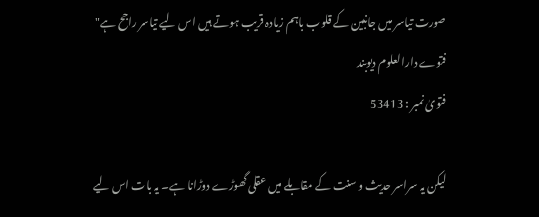صورت تیاسر میں جانبین کے قلوب باہم زیادہ قریب ہوتے ہیں اس لیے تیاسر راجح ہے"
فتوے دارالعلوم دیوبند
فتویٰ نمبر : 53413

لیکن یہ سراسر حدیث و سنت کے مقابلے میں عقلی گھوڑے دوڑانا ہے۔ یہ بات اس لیے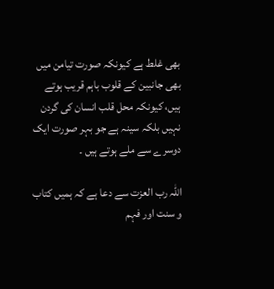بھی غلط ہے کیونکہ صورت تیامن میں بھی جانبین کے قلوب باہم قریب ہوتے ہیں، کیونکہ محل قلب انسان کی گردن نہیں بلکہ سینہ ہے جو بہر صورت ایک دوسرے سے ملے ہوتے ہیں ۔

اللہ رب العزت سے دعا ہے کہ ہمیں کتاب و سنت اور فہم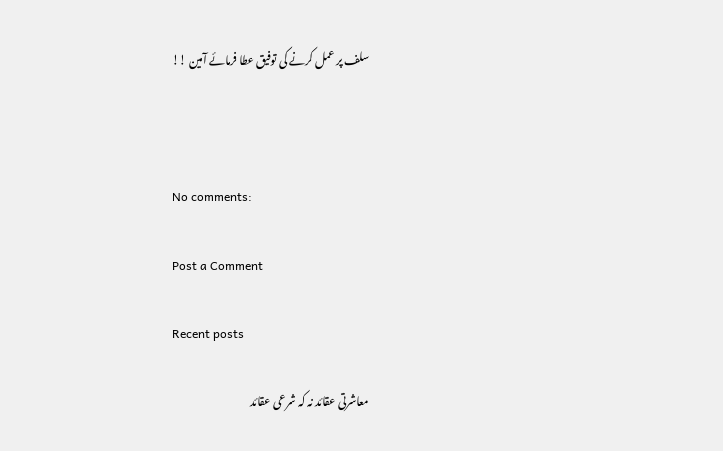سلف پر عمل کرنے کی توفیق عطا فرمائے آمین !!



No comments:

Post a Comment

Recent posts

معاشرتی عقائد نہ کہ شرعی عقائد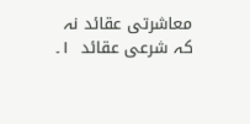معاشرتی عقائد نہ کہ شرعی عقائد  ۱۔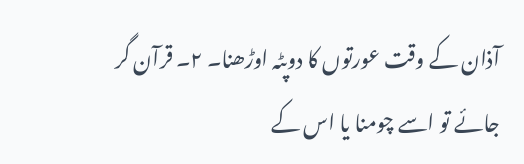آذان کے وقت عورتوں کا دوپٹہ اوڑھنا۔ ۲۔ قرآن گر جائے تو اسے چومنا یا اس کے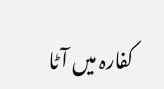کفارہ میں آٹا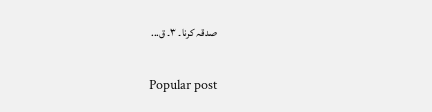صدقہ کرنا۔ ۳۔ ق...

Popular post